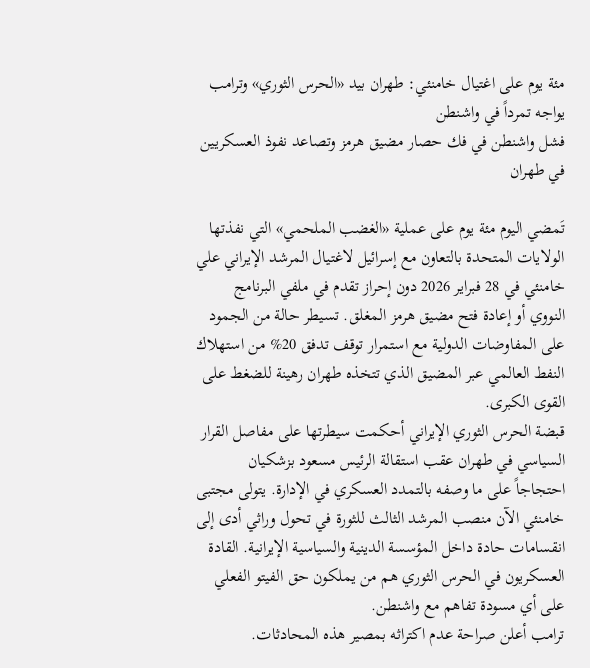مئة يوم على اغتيال خامنئي: طهران بيد «الحرس الثوري» وترامب يواجه تمرداً في واشنطن
فشل واشنطن في فك حصار مضيق هرمز وتصاعد نفوذ العسكريين في طهران

تَمضي اليوم مئة يوم على عملية «الغضب الملحمي» التي نفذتها الولايات المتحدة بالتعاون مع إسرائيل لاغتيال المرشد الإيراني علي خامنئي في 28 فبراير 2026 دون إحراز تقدم في ملفي البرنامج النووي أو إعادة فتح مضيق هرمز المغلق. تسيطر حالة من الجمود على المفاوضات الدولية مع استمرار توقف تدفق 20% من استهلاك النفط العالمي عبر المضيق الذي تتخذه طهران رهينة للضغط على القوى الكبرى.
قبضة الحرس الثوري الإيراني أحكمت سيطرتها على مفاصل القرار السياسي في طهران عقب استقالة الرئيس مسعود بزشكيان احتجاجاً على ما وصفه بالتمدد العسكري في الإدارة. يتولى مجتبى خامنئي الآن منصب المرشد الثالث للثورة في تحول وراثي أدى إلى انقسامات حادة داخل المؤسسة الدينية والسياسية الإيرانية. القادة العسكريون في الحرس الثوري هم من يملكون حق الفيتو الفعلي على أي مسودة تفاهم مع واشنطن.
ترامب أعلن صراحة عدم اكتراثه بمصير هذه المحادثات.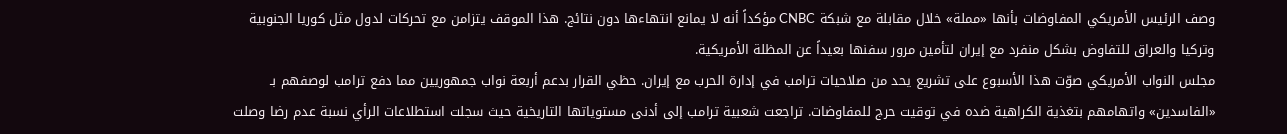وصف الرئيس الأمريكي المفاوضات بأنها «مملة» خلال مقابلة مع شبكة CNBC مؤكداً أنه لا يمانع انتهاءها دون نتائج. هذا الموقف يتزامن مع تحركات لدول مثل كوريا الجنوبية وتركيا والعراق للتفاوض بشكل منفرد مع إيران لتأمين مرور سفنها بعيداً عن المظلة الأمريكية.
مجلس النواب الأمريكي صوّت هذا الأسبوع على تشريع يحد من صلاحيات ترامب في إدارة الحرب مع إيران. حظي القرار بدعم أربعة نواب جمهوريين مما دفع ترامب لوصفهم بـ «الفاسدين» واتهامهم بتغذية الكراهية ضده في توقيت حرج للمفاوضات. تراجعت شعبية ترامب إلى أدنى مستوياتها التاريخية حيث سجلت استطلاعات الرأي نسبة عدم رضا وصلت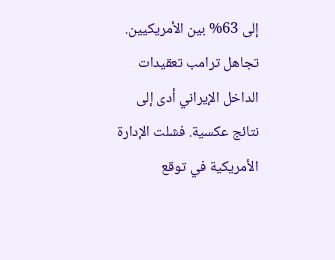إلى 63% بين الأمريكيين.
تجاهل ترامب تعقيدات الداخل الإيراني أدى إلى نتائج عكسية. فشلت الإدارة الأمريكية في توقع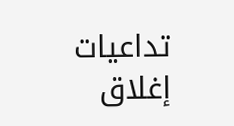تداعيات إغلاق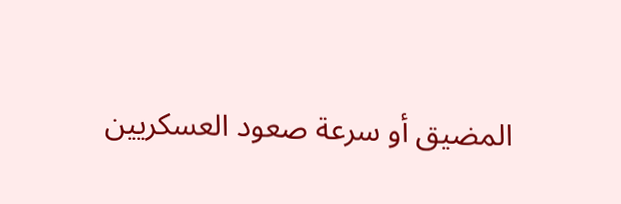المضيق أو سرعة صعود العسكريين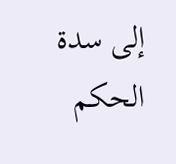إلى سدة الحكم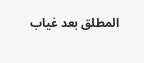المطلق بعد غياب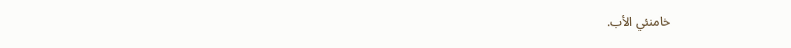خامنئي الأب.